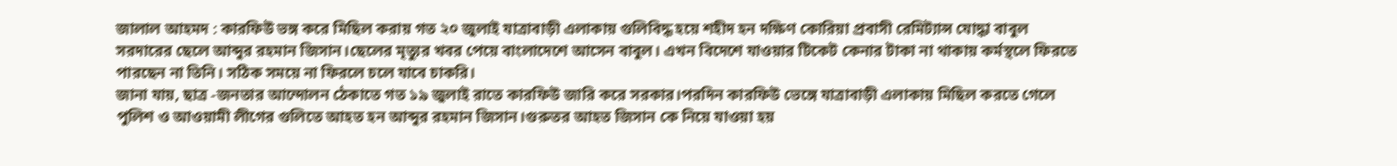জালাল আহমদ : কারফিউ ভঙ্গ করে মিছিল করায় গত ২০ জুলাই যাত্রাবাড়ী এলাকায় গুলিবিদ্ধ হয়ে শহীদ হন দক্ষিণ কোরিয়া প্রবাসী রেমিট্যান্স যোদ্ধা বাবুল সরদারের ছেলে আব্দুর রহমান জিসান।ছেলের মৃত্যুর খবর পেয়ে বাংলাদেশে আসেন বাবুল। এখন বিদেশে যাওয়ার টিকেট কেনার টাকা না থাকায় কর্মস্থলে ফিরতে পারছেন না তিনি। সঠিক সময়ে না ফিরলে চলে যাবে চাকরি।
জানা যায়, ছাত্র -জনতার আন্দোলন ঠেকাতে গত ১৯ জুলাই রাতে কারফিউ জারি করে সরকার।পরদিন কারফিউ ভেঙ্গে যাত্রাবাড়ী এলাকায় মিছিল করতে গেলে পুলিশ ও আওয়ামী লীগের গুলিতে আহত হন আব্দুর রহমান জিসান।গুরুতর আহত জিসান কে নিয়ে যাওয়া হয়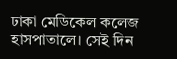ঢাকা মেডিকেল কলেজ হাসপাতালে। সেই দিন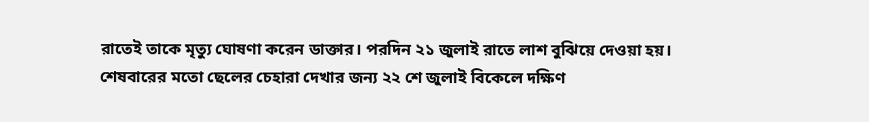রাতেই তাকে মৃত্যু ঘোষণা করেন ডাক্তার। পরদিন ২১ জুলাই রাতে লাশ বুঝিয়ে দেওয়া হয়।
শেষবারের মতো ছেলের চেহারা দেখার জন্য ২২ শে জুলাই বিকেলে দক্ষিণ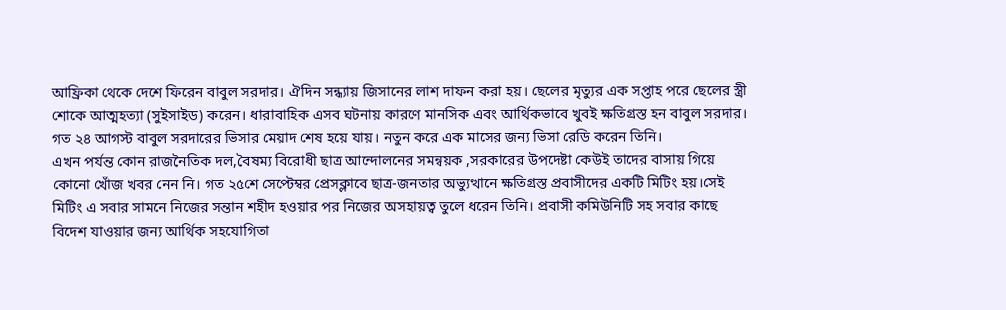আফ্রিকা থেকে দেশে ফিরেন বাবুল সরদার। ঐদিন সন্ধ্যায় জিসানের লাশ দাফন করা হয়। ছেলের মৃত্যুর এক সপ্তাহ পরে ছেলের স্ত্রী শোকে আত্মহত্যা (সুইসাইড) করেন। ধারাবাহিক এসব ঘটনায় কারণে মানসিক এবং আর্থিকভাবে খুবই ক্ষতিগ্রস্ত হন বাবুল সরদার। গত ২৪ আগস্ট বাবুল সরদারের ভিসার মেয়াদ শেষ হয়ে যায়। নতুন করে এক মাসের জন্য ভিসা রেডি করেন তিনি।
এখন পর্যন্ত কোন রাজনৈতিক দল,বৈষম্য বিরোধী ছাত্র আন্দোলনের সমন্বয়ক ,সরকারের উপদেষ্টা কেউই তাদের বাসায় গিয়ে কোনো খোঁজ খবর নেন নি। গত ২৫শে সেপ্টেম্বর প্রেসক্লাবে ছাত্র-জনতার অভ্যুত্থানে ক্ষতিগ্রস্ত প্রবাসীদের একটি মিটিং হয়।সেই মিটিং এ সবার সামনে নিজের সন্তান শহীদ হওয়ার পর নিজের অসহায়ত্ব তুলে ধরেন তিনি। প্রবাসী কমিউনিটি সহ সবার কাছে বিদেশ যাওয়ার জন্য আর্থিক সহযোগিতা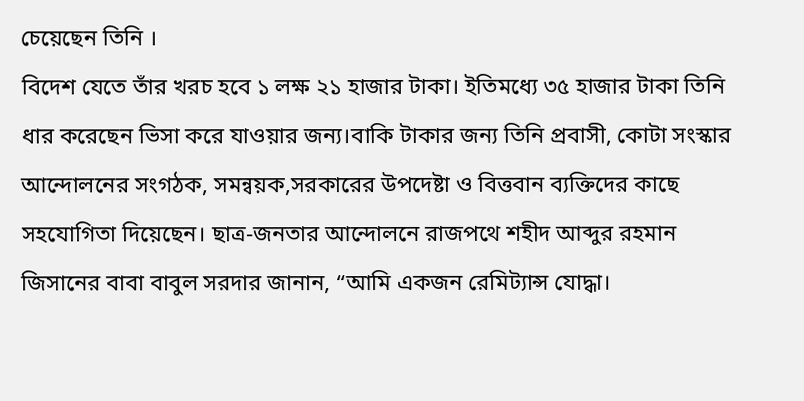চেয়েছেন তিনি ।
বিদেশ যেতে তাঁর খরচ হবে ১ লক্ষ ২১ হাজার টাকা। ইতিমধ্যে ৩৫ হাজার টাকা তিনি ধার করেছেন ভিসা করে যাওয়ার জন্য।বাকি টাকার জন্য তিনি প্রবাসী, কোটা সংস্কার আন্দোলনের সংগঠক, সমন্বয়ক,সরকারের উপদেষ্টা ও বিত্তবান ব্যক্তিদের কাছে সহযোগিতা দিয়েছেন। ছাত্র-জনতার আন্দোলনে রাজপথে শহীদ আব্দুর রহমান জিসানের বাবা বাবুল সরদার জানান, “আমি একজন রেমিট্যান্স যোদ্ধা।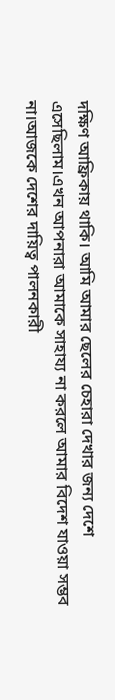দক্ষিণ আফ্রিকায় থাকি। আমি আমার ছেলের চেহারা দেখার জন্য দেশে এসেছিলাম।এখন আপনারা আমাকে সাহায্য না করলে আমার বিদেশ যাওয়া সম্ভব না।আজকে দেশের দায়িত্ব পালনকারী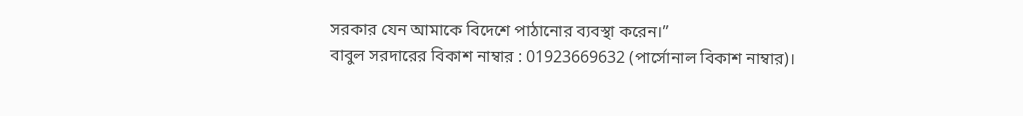সরকার যেন আমাকে বিদেশে পাঠানোর ব্যবস্থা করেন।”
বাবুল সরদারের বিকাশ নাম্বার : 01923669632 (পার্সোনাল বিকাশ নাম্বার)।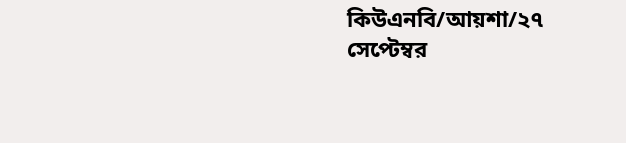কিউএনবি/আয়শা/২৭ সেপ্টেম্বর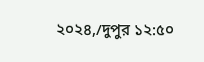২০২৪,/দুপুর ১২:৫০